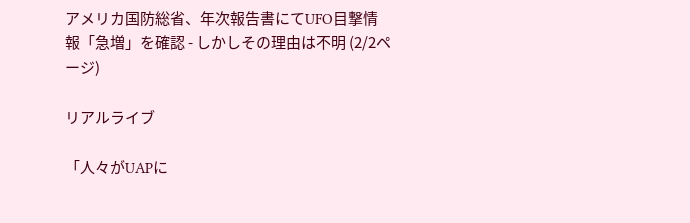アメリカ国防総省、年次報告書にてUFO目撃情報「急増」を確認 - しかしその理由は不明 (2/2ページ)

リアルライブ

「人々がUAPに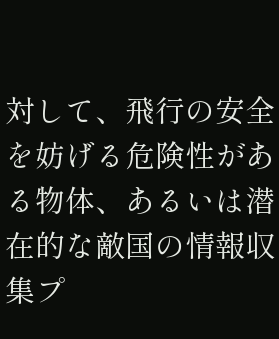対して、飛行の安全を妨げる危険性がある物体、あるいは潜在的な敵国の情報収集プ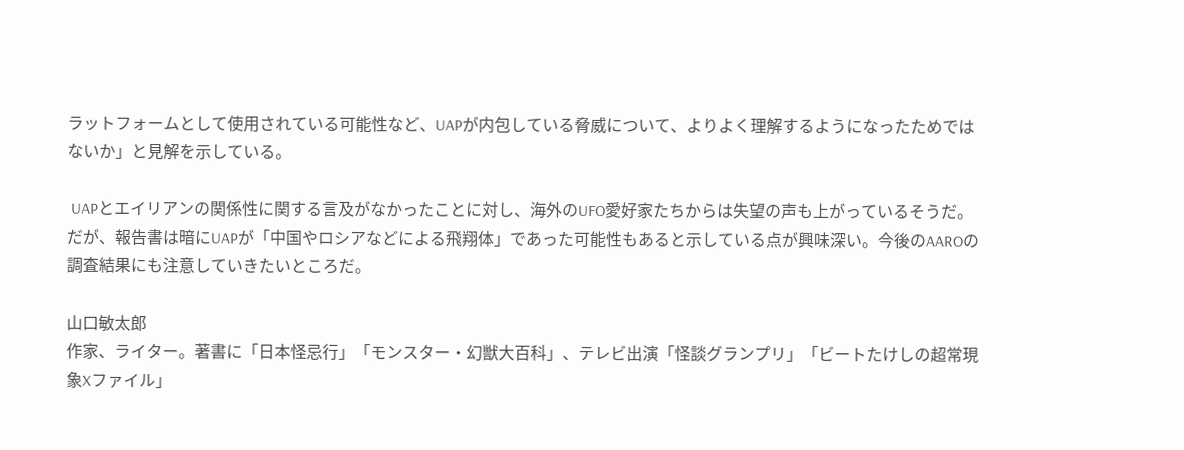ラットフォームとして使用されている可能性など、UAPが内包している脅威について、よりよく理解するようになったためではないか」と見解を示している。

 UAPとエイリアンの関係性に関する言及がなかったことに対し、海外のUFO愛好家たちからは失望の声も上がっているそうだ。だが、報告書は暗にUAPが「中国やロシアなどによる飛翔体」であった可能性もあると示している点が興味深い。今後のAAROの調査結果にも注意していきたいところだ。

山口敏太郎
作家、ライター。著書に「日本怪忌行」「モンスター・幻獣大百科」、テレビ出演「怪談グランプリ」「ビートたけしの超常現象Xファイル」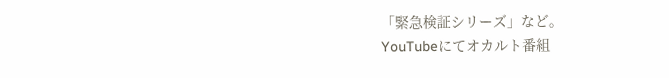「緊急検証シリーズ」など。
YouTubeにてオカルト番組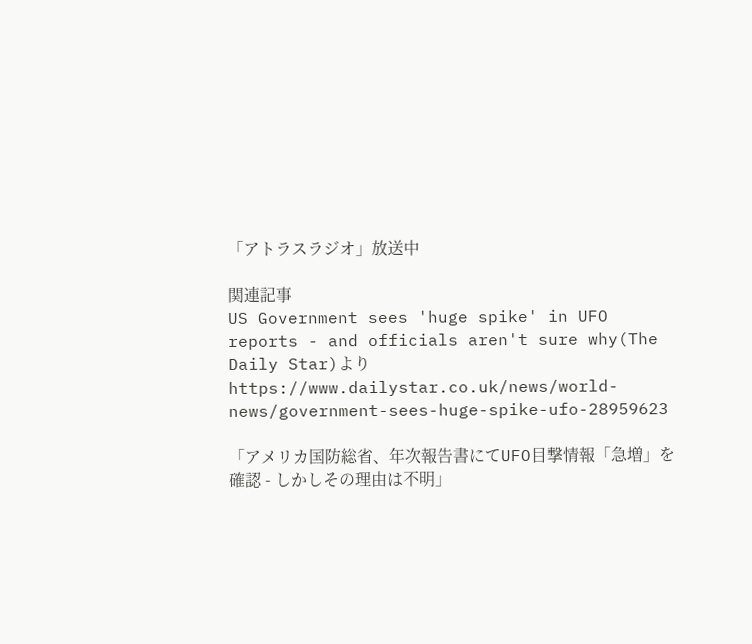「アトラスラジオ」放送中

関連記事
US Government sees 'huge spike' in UFO reports - and officials aren't sure why(The Daily Star)より
https://www.dailystar.co.uk/news/world-news/government-sees-huge-spike-ufo-28959623

「アメリカ国防総省、年次報告書にてUFO目撃情報「急増」を確認 - しかしその理由は不明」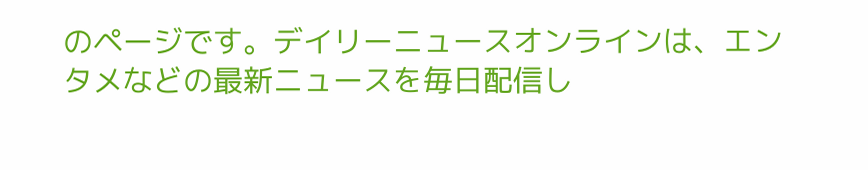のページです。デイリーニュースオンラインは、エンタメなどの最新ニュースを毎日配信し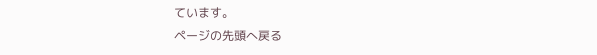ています。
ページの先頭へ戻る